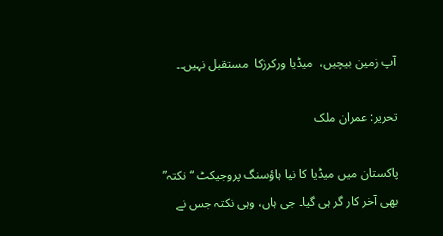آپ زمین بیچیں،  میڈیا ورکرزکا  مستقبل نہیں۔۔

تحریر: عمران ملک

پاکستان میں میڈیا کا نیا ہاؤسنگ پروجیکٹ “نکتہ” بھی آخر کار گر ہی گیا۔ جی ہاں، وہی نکتہ جس نے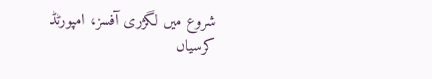شروع میں لگژری آفسز، امپورٹڈ کرسیاں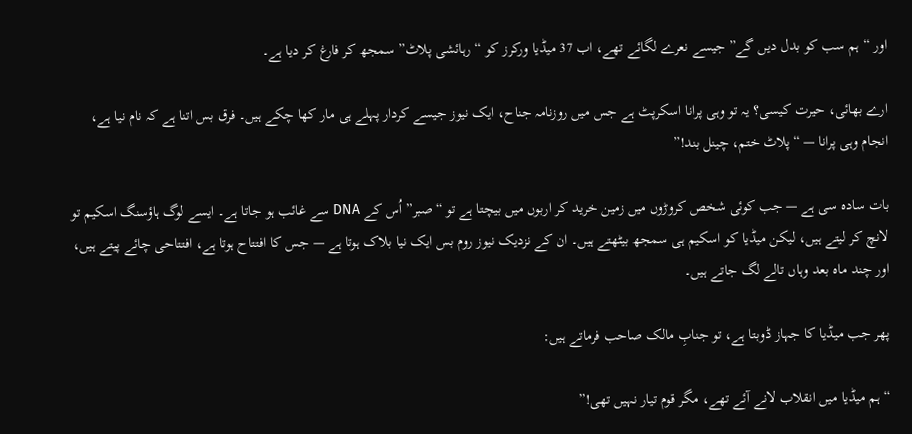اور “ہم سب کو بدل دیں گے” جیسے نعرے لگائے تھے، اب 37 میڈیا ورکرز کو “رہائشی پلاٹ” سمجھ کر فارغ کر دیا ہے۔

ارے بھائی، حیرت کیسی؟ یہ تو وہی پرانا اسکرپٹ ہے جس میں روزنامہ جناح، ایک نیوز جیسے کردار پہلے ہی مار کھا چکے ہیں۔ فرق بس اتنا ہے کہ نام نیا ہے، انجام وہی پرانا — “پلاٹ ختم، چینل بند!”

بات سادہ سی ہے — جب کوئی شخص کروڑوں میں زمین خرید کر اربوں میں بیچتا ہے تو “صبر” اُس کے DNA سے غائب ہو جاتا ہے۔ ایسے لوگ ہاؤسنگ اسکیم تو لانچ کر لیتے ہیں، لیکن میڈیا کو اسکیم ہی سمجھ بیٹھتے ہیں۔ ان کے نزدیک نیوز روم بس ایک نیا بلاک ہوتا ہے — جس کا افتتاح ہوتا ہے، افتتاحی چائے پیتے ہیں، اور چند ماہ بعد وہاں تالے لگ جاتے ہیں۔

پھر جب میڈیا کا جہاز ڈوبتا ہے، تو جنابِ مالک صاحب فرماتے ہیں:

“ہم میڈیا میں انقلاب لانے آئے تھے، مگر قوم تیار نہیں تھی!”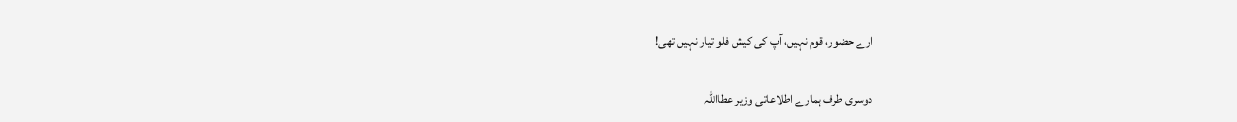ارے حضور، قوم نہیں، آپ کی کیش فلو تیار نہیں تھی!

دوسری طرف ہمارے اطلاعاتی وزیر عطااللہ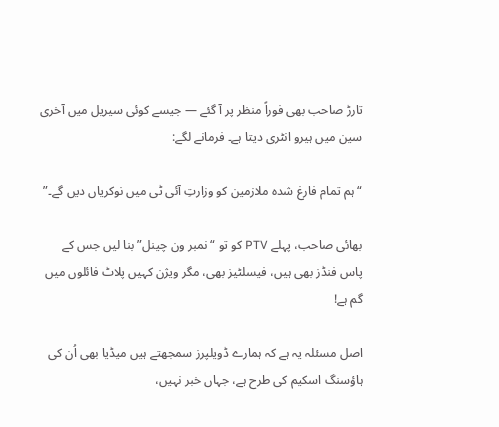تارڑ صاحب بھی فوراً منظر پر آ گئے — جیسے کوئی سیریل میں آخری سین میں ہیرو انٹری دیتا ہے۔ فرمانے لگے:

“ہم تمام فارغ شدہ ملازمین کو وزارتِ آئی ٹی میں نوکریاں دیں گے۔”

بھائی صاحب، پہلے PTV کو تو “نمبر ون چینل” بنا لیں جس کے پاس فنڈز بھی ہیں، فیسلٹیز بھی، مگر ویژن کہیں پلاٹ فائلوں میں گم ہے!

اصل مسئلہ یہ ہے کہ ہمارے ڈویلپرز سمجھتے ہیں میڈیا بھی اُن کی ہاؤسنگ اسکیم کی طرح ہے، جہاں خبر نہیں،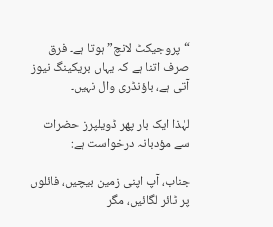“پروجیکٹ لانچ” ہوتا ہے۔ فرق صرف اتنا ہے کہ یہاں بریکینگ نیوز آتی ہے، باؤنڈری وال نہیں۔

لہٰذا ایک بار پھر ڈویلپرز حضرات سے مؤدبانہ درخواست ہے:

جناب، آپ اپنی زمین بیچیں، فائلوں پر ٹائر لگائیں، مگر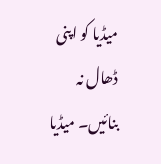میڈیا کو اپنی ڈھال نہ بنائیں۔ میڈیا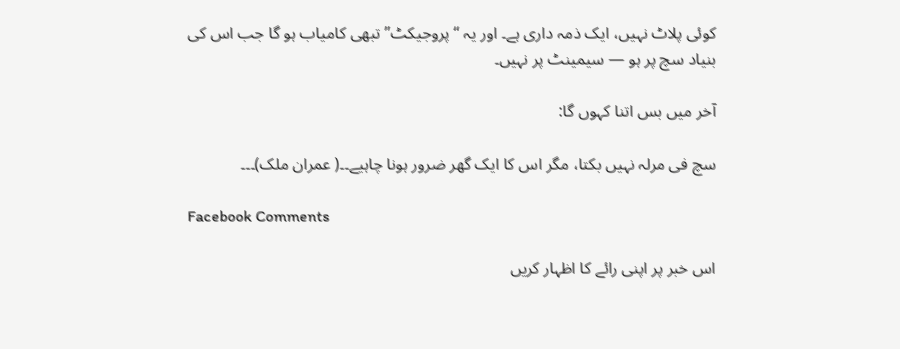کوئی پلاٹ نہیں، ایک ذمہ داری ہے۔ اور یہ “پروجیکٹ” تبھی کامیاب ہو گا جب اس کی بنیاد سچ پر ہو — سیمینٹ پر نہیں۔

آخر میں بس اتنا کہوں گا:

سچ فی مرلہ نہیں بکتا، مگر اس کا ایک گھر ضرور ہونا چاہیے۔۔( عمران ملک)۔۔۔

Facebook Comments

اس خبر پر اپنی رائے کا اظہار کریں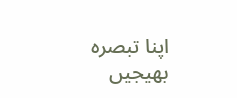اپنا تبصرہ بھیجیں